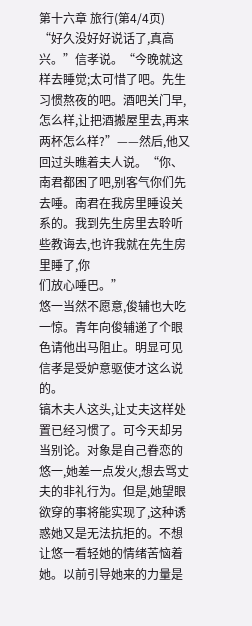第十六章 旅行(第4/4页)
“好久没好好说话了,真高兴。”信孝说。“今晚就这样去睡觉;太可惜了吧。先生习惯熬夜的吧。酒吧关门早,怎么样,让把酒搬屋里去,再来两杯怎么样?”——然后,他又回过头瞧着夫人说。“你、南君都困了吧,别客气你们先去唾。南君在我房里睡设关系的。我到先生房里去聆听些教诲去,也许我就在先生房里睡了,你
们放心唾巴。”
悠一当然不愿意,俊辅也大吃一惊。青年向俊辅递了个眼色请他出马阻止。明显可见信孝是受妒意驱使才这么说的。
镐木夫人这头,让丈夫这样处置已经习惯了。可今天却另当别论。对象是自己眷恋的悠一,她差一点发火,想去骂丈夫的非礼行为。但是,她望眼欲穿的事将能实现了,这种诱惑她又是无法抗拒的。不想让悠一看轻她的情绪苦恼着她。以前引导她来的力量是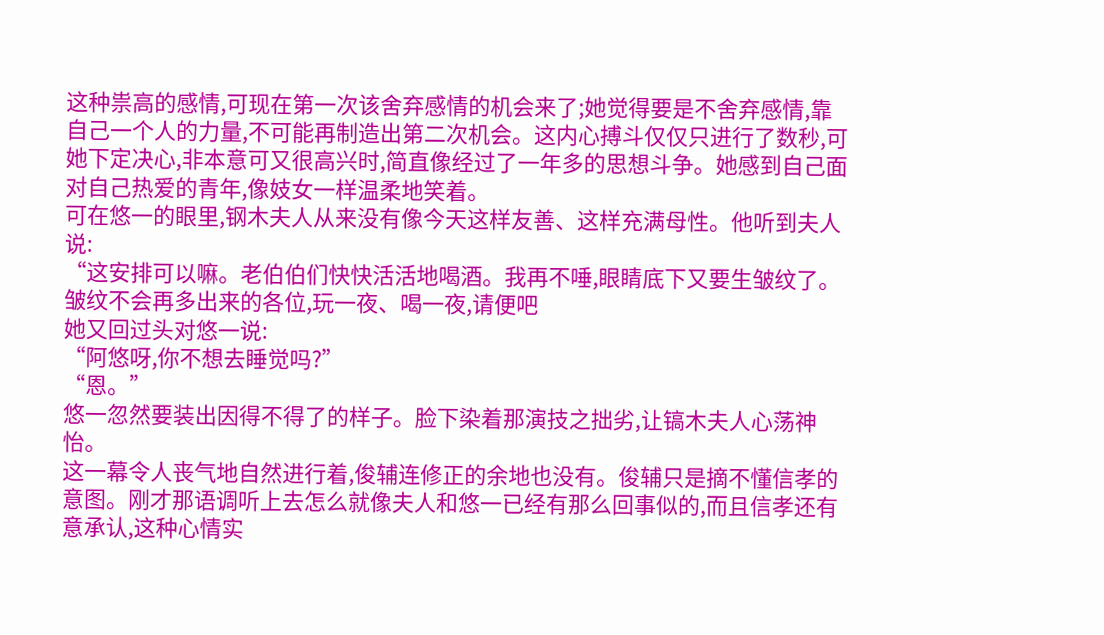这种祟高的感情,可现在第一次该舍弃感情的机会来了;她觉得要是不舍弃感情,靠自己一个人的力量,不可能再制造出第二次机会。这内心搏斗仅仅只进行了数秒,可她下定决心,非本意可又很高兴时,简直像经过了一年多的思想斗争。她感到自己面对自己热爱的青年,像妓女一样温柔地笑着。
可在悠一的眼里,钢木夫人从来没有像今天这样友善、这样充满母性。他听到夫人说:
“这安排可以嘛。老伯伯们快快活活地喝酒。我再不唾,眼睛底下又要生皱纹了。皱纹不会再多出来的各位,玩一夜、喝一夜,请便吧
她又回过头对悠一说:
“阿悠呀,你不想去睡觉吗?”
“恩。”
悠一忽然要装出因得不得了的样子。脸下染着那演技之拙劣,让镐木夫人心荡神怡。
这一幕令人丧气地自然进行着,俊辅连修正的余地也没有。俊辅只是摘不懂信孝的意图。刚才那语调听上去怎么就像夫人和悠一已经有那么回事似的,而且信孝还有意承认,这种心情实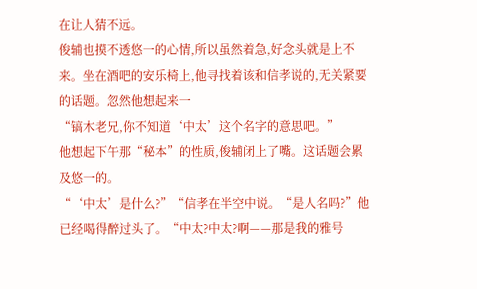在让人猜不远。
俊辅也摸不透悠一的心情,所以虽然着急,好念头就是上不来。坐在酒吧的安乐椅上,他寻找着该和信孝说的,无关紧要的话题。忽然他想起来一
“镐木老兄,你不知道‘中太’这个名字的意思吧。”
他想起下午那“秘本”的性质,俊辅闭上了嘴。这话题会累及悠一的。
“‘中太’是什么?”“信孝在半空中说。“是人名吗?”他已经喝得醉过头了。“中太?中太?啊——那是我的雅号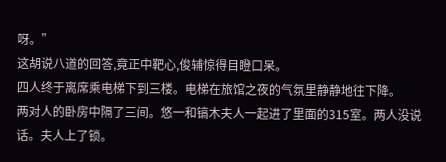呀。”
这胡说八道的回答,竟正中靶心,俊辅惊得目瞪口呆。
四人终于离席乘电梯下到三楼。电梯在旅馆之夜的气氛里静静地往下降。
两对人的卧房中隔了三间。悠一和镐木夫人一起进了里面的315室。两人没说话。夫人上了锁。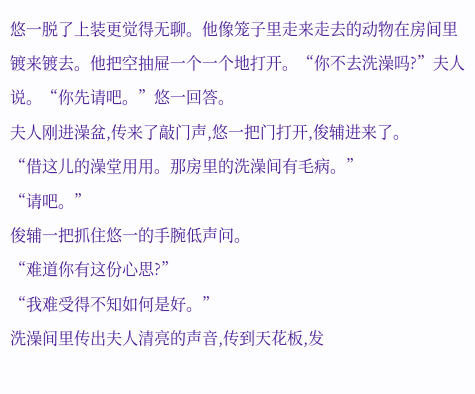悠一脱了上装更觉得无聊。他像笼子里走来走去的动物在房间里镀来镀去。他把空抽屉一个一个地打开。“你不去洗澡吗?”夫人说。“你先请吧。”悠一回答。
夫人刚进澡盆,传来了敲门声,悠一把门打开,俊辅进来了。
“借这儿的澡堂用用。那房里的洗澡间有毛病。”
“请吧。”
俊辅一把抓住悠一的手腕低声问。
“难道你有这份心思?”
“我难受得不知如何是好。”
洗澡间里传出夫人清亮的声音,传到天花板,发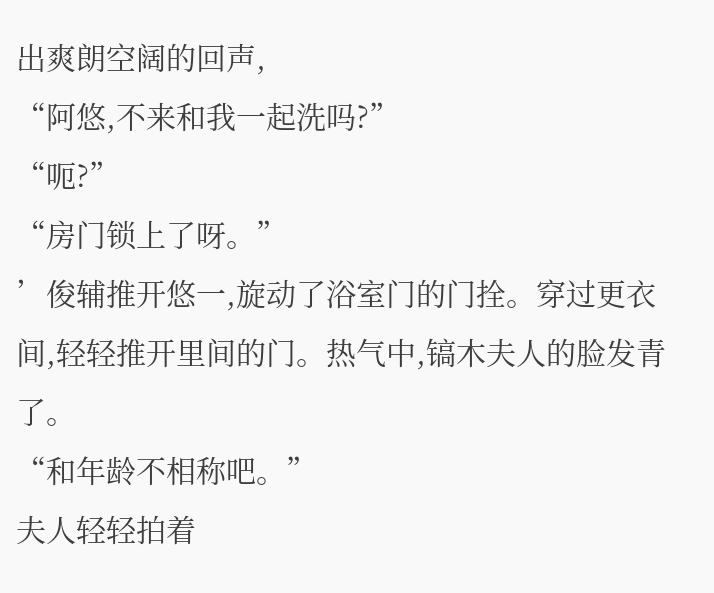出爽朗空阔的回声,
“阿悠,不来和我一起洗吗?”
“呃?”
“房门锁上了呀。”
’俊辅推开悠一,旋动了浴室门的门拴。穿过更衣间,轻轻推开里间的门。热气中,镐木夫人的脸发青了。
“和年龄不相称吧。”
夫人轻轻拍着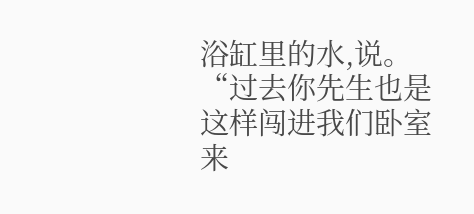浴缸里的水,说。
“过去你先生也是这样闯进我们卧室来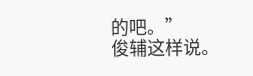的吧。”
俊辅这样说。